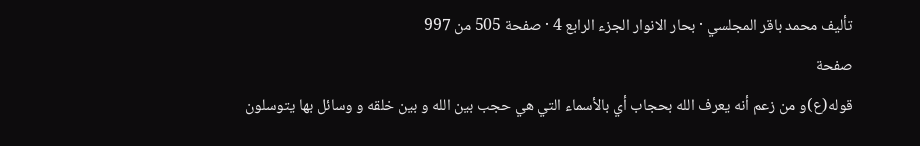تأليف محمد باقر المجلسي · بحار الانوار الجزء الرابع 4 · صفحة 505 من 997
صفحة
قوله(ع)و من زعم أنه يعرف الله بحجاب أي بالأسماء التي هي حجب بين الله و بين خلقه و وسائل بها يتوسلون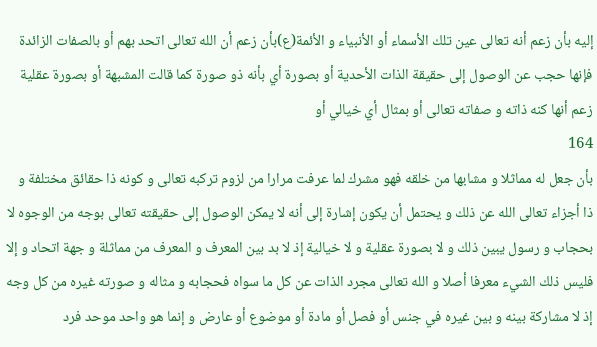إليه بأن زعم أنه تعالى عين تلك الأسماء أو الأنبياء و الأئمة(ع)بأن زعم أن الله تعالى اتحد بهم أو بالصفات الزائدة فإنها حجب عن الوصول إلى حقيقة الذات الأحدية أو بصورة أي بأنه ذو صورة كما قالت المشبهة أو بصورة عقلية زعم أنها كنه ذاته و صفاته تعالى أو بمثال أي خيالي أو
164
بأن جعل له مماثلا و مشابها من خلقه فهو مشرك لما عرفت مرارا من لزوم تركبه تعالى و كونه ذا حقائق مختلفة و ذا أجزاء تعالى الله عن ذلك و يحتمل أن يكون إشارة إلى أنه لا يمكن الوصول إلى حقيقته تعالى بوجه من الوجوه لا بحجاب و رسول يبين ذلك و لا بصورة عقلية و لا خيالية إذ لا بد بين المعرف و المعرف من مماثلة و جهة اتحاد و إلا فليس ذلك الشيء معرفا أصلا و الله تعالى مجرد الذات عن كل ما سواه فحجابه و مثاله و صورته غيره من كل وجه إذ لا مشاركة بينه و بين غيره في جنس أو فصل أو مادة أو موضوع أو عارض و إنما هو واحد موحد فرد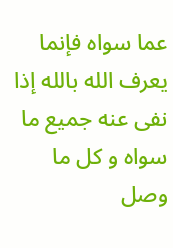عما سواه فإنما يعرف الله بالله إذا نفى عنه جميع ما سواه و كل ما وصل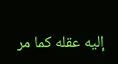إليه عقله كما مر